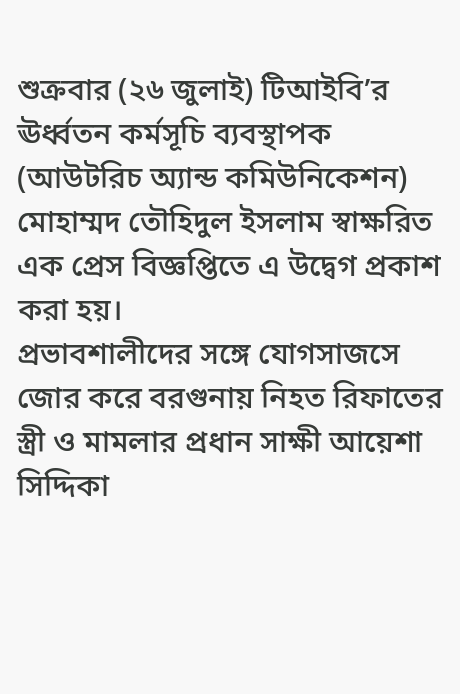শুক্রবার (২৬ জুলাই) টিআইবি’র ঊর্ধ্বতন কর্মসূচি ব্যবস্থাপক (আউটরিচ অ্যান্ড কমিউনিকেশন) মোহাম্মদ তৌহিদুল ইসলাম স্বাক্ষরিত এক প্রেস বিজ্ঞপ্তিতে এ উদ্বেগ প্রকাশ করা হয়।
প্রভাবশালীদের সঙ্গে যোগসাজসে জোর করে বরগুনায় নিহত রিফাতের স্ত্রী ও মামলার প্রধান সাক্ষী আয়েশা সিদ্দিকা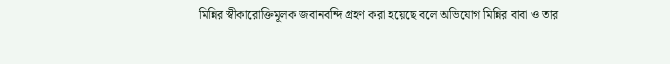মিন্নির স্বীকারোক্তিমূলক জবানবন্দি গ্রহণ করা হয়েছে বলে অভিযোগ মিন্নির বাবা ও তার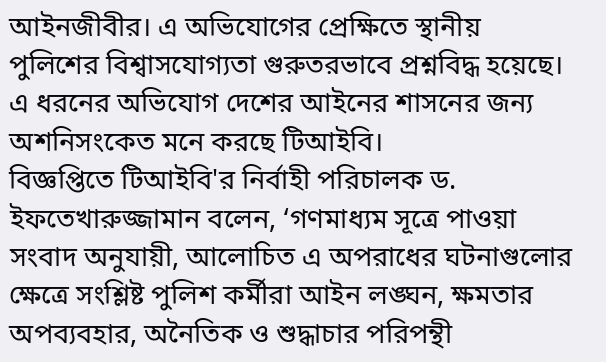আইনজীবীর। এ অভিযোগের প্রেক্ষিতে স্থানীয় পুলিশের বিশ্বাসযোগ্যতা গুরুতরভাবে প্রশ্নবিদ্ধ হয়েছে। এ ধরনের অভিযোগ দেশের আইনের শাসনের জন্য অশনিসংকেত মনে করছে টিআইবি।
বিজ্ঞপ্তিতে টিআইবি'র নির্বাহী পরিচালক ড. ইফতেখারুজ্জামান বলেন, ‘গণমাধ্যম সূত্রে পাওয়া সংবাদ অনুযায়ী, আলোচিত এ অপরাধের ঘটনাগুলোর ক্ষেত্রে সংশ্লিষ্ট পুলিশ কর্মীরা আইন লঙ্ঘন, ক্ষমতার অপব্যবহার, অনৈতিক ও শুদ্ধাচার পরিপন্থী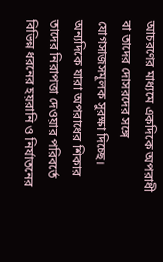আচরণের মাধ্যমে একদিকে অপরাধী বা তাদের দোসরদের সঙ্গে যোগসাজসমূলক সুরক্ষা দিচ্ছে। অন্যদিকে যারা অপরাধের শিকার তাদের নিরাপত্তা দেওয়ার পরিবর্তে বিভিন্ন ধরনের হয়রানি ও নির্যাতনের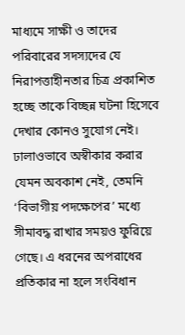মাধ্যমে সাক্ষী ও তাদের পরিবারের সদস্যদের যে নিরাপত্তাহীনতার চিত্র প্রকাশিত হচ্ছে তাকে বিচ্ছন্ন ঘটনা হিসেবে দেখার কোনও সুযোগ নেই। ঢালাওভাবে অস্বীকার করার যেমন অবকাশ নেই, তেমনি ‘বিভাগীয় পদক্ষেপের’ মধ্যে সীমাবদ্ধ রাখার সময়ও ফুরিয়ে গেছে। এ ধরনের অপরাধের প্রতিকার না হলে সংবিধান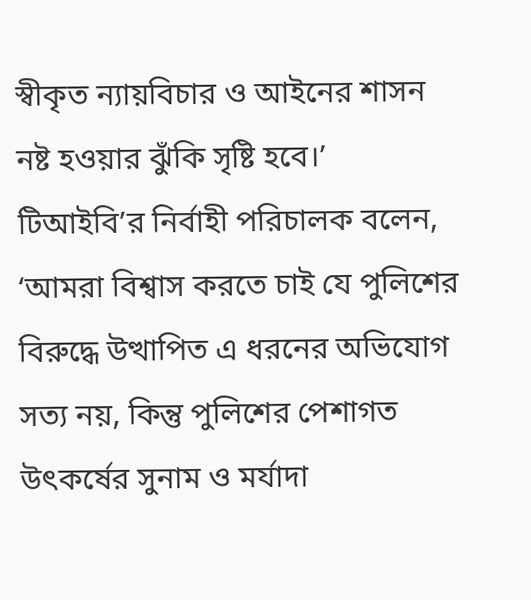স্বীকৃত ন্যায়বিচার ও আইনের শাসন নষ্ট হওয়ার ঝুঁকি সৃষ্টি হবে।’
টিআইবি’র নির্বাহী পরিচালক বলেন, ‘আমরা বিশ্বাস করতে চাই যে পুলিশের বিরুদ্ধে উত্থাপিত এ ধরনের অভিযোগ সত্য নয়, কিন্তু পুলিশের পেশাগত উৎকর্ষের সুনাম ও মর্যাদা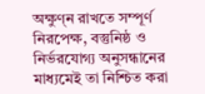অক্ষুণ্ন রাখতে সম্পূর্ণ নিরপেক্ষ, বস্তুনিষ্ঠ ও নির্ভরযোগ্য অনুসন্ধানের মাধ্যমেই তা নিশ্চিত করা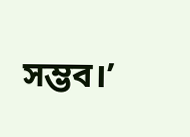সম্ভব।’